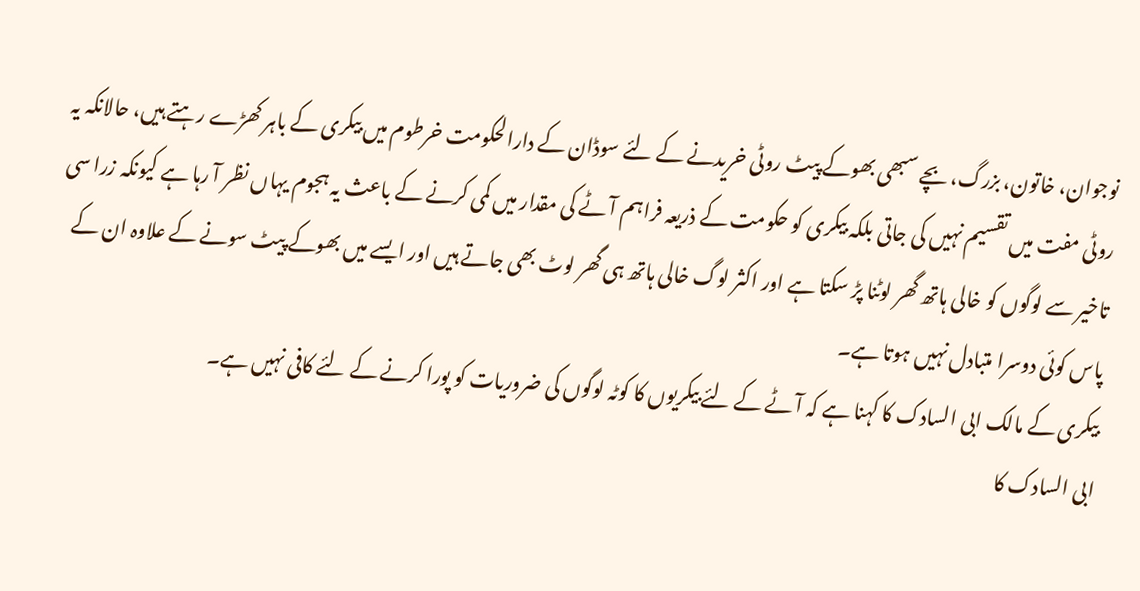نوجوان، خاتون، بزرگ، بچے سبھی بھوکے پیٹ روٹی خریدنے کے لئے سوڈان کے دارالحکومت خرطوم میں بیکری کے باہر کھڑے رہتے ہیں، حالانکہ یہ روٹی مفت میں تقسیم نہیں کی جاتی بلکہ بیکری کو حکومت کے ذریعہ فراہم آٹے کی مقدار میں کمی کرنے کے باعث یہ ہجوم یہاں نظر آ رہا ہے کیونکہ زرا سی تاخیر سے لوگوں کو خالی ہاتھ گھر لوٹنا پڑ سکتا ہے اور اکثر لوگ خالی ہاتھ ہی گھر لوٹ بھی جاتے ہیں اور ایسے میں بھوکے پیٹ سونے کے علاوہ ان کے پاس کوئی دوسرا متبادل نہیں ہوتا ہے۔
بیکری کے مالک ابی السادک کا کہنا ہے کہ آٹے کے لئے بیکریوں کا کوٹہ لوگوں کی ضروریات کو پورا کرنے کے لئے کافی نہیں ہے۔
ابی السادک کا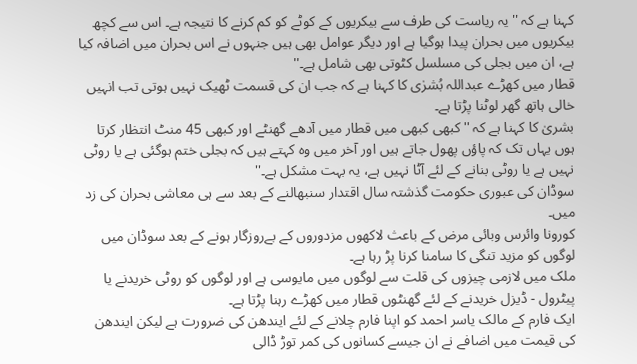کہنا ہے کہ ''یہ ریاست کی طرف سے بیکریوں کے کوٹے کو کم کرنے کا نتیجہ ہے۔ اس سے کچھ بیکریوں میں بحران پیدا ہوگیا ہے اور دیگر عوامل بھی ہیں جنہوں نے اس بحران میں اضافہ کیا ہے، ان میں بجلی کی مسلسل کٹوتی بھی شامل ہے۔''
قطار میں کھڑے عبداللہ بُشرٰی کا کہنا ہے کہ جب ان کی قسمت ٹھیک نہیں ہوتی تب انہیں خالی ہاتھ گھر لوٹنا پڑتا ہے۔
بشریٰ کا کہنا ہے کہ ''کبھی کبھی میں قطار میں آدھے گھنٹے اور کبھی 45 منٹ انتظار کرتا ہوں یہاں تک کہ پاؤں پھول جاتے ہیں اور آخر میں وہ کہتے ہیں کہ بجلی ختم ہوگئی ہے یا روٹی نہیں ہے یا روٹی بنانے کے لئے آٹا نہیں ہے، یہ بہت مشکل ہے۔''
سوڈان کی عبوری حکومت گذشتہ سال اقتدار سنبھالنے کے بعد سے ہی معاشی بحران کی زد میں۔
کورونا وائرس وبائی مرض کے باعث لاکھوں مزدوروں کے بےروزگار ہونے کے بعد سوڈان میں لوگوں کو مزید تنگی کا سامنا کرنا پڑ رہا ہے۔
ملک میں لازمی چیزوں کی قلت سے لوگوں میں مایوسی ہے اور لوگوں کو روٹی خریدنے یا پیٹرول - ڈیزل خریدنے کے لئے گھنٹوں قطار میں کھڑے رہنا پڑتا ہے۔
ایک فارم کے مالک یاسر احمد کو اپنا فارم چلانے کے لئے ایندھن کی ضرورت ہے لیکن ایندھن کی قیمت میں اضافے نے ان جیسے کسانوں کی کمر توڑ ڈالی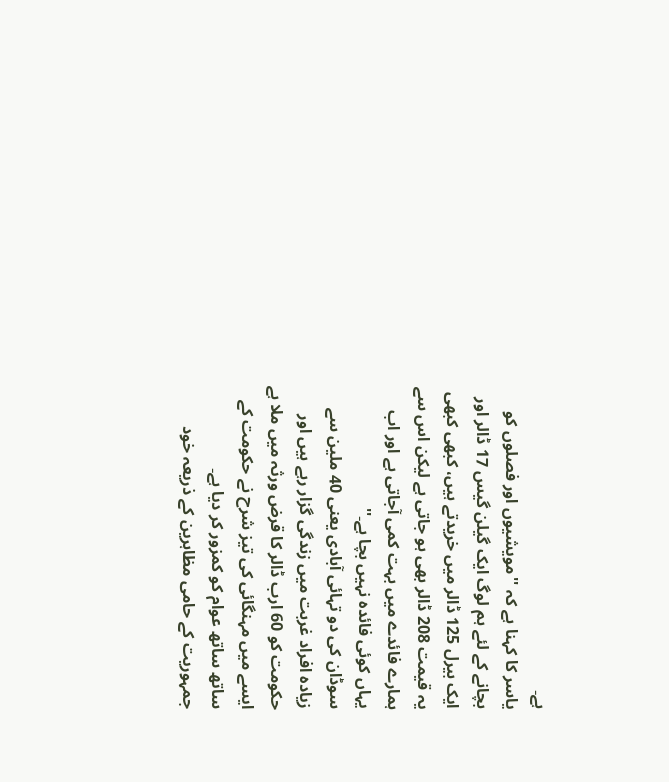ہے۔
یاسر کا کہنا ہے کہ ''مویشیوں اور فصلوں کو بچانے کے لئے ہم لوگ ایک گیلن گیس 17 ڈالر اور ایک بیرل 125 ڈالر میں خریدتے ہیں، کبھی کبھی یہ قیمت 208 ڈالر بھی ہو جاتی ہے لیکن اس سے ہمارے فائدے میں بہت کمی آجاتی ہے اور اب یہاں کوئی فائدہ نہیں بچا ہے۔''
سوڈان کی دو تہائی آبادی یعنی 40 ملین سے زیادہ افراد غربت میں زندگی گزار رہے ہیں اور حکومت کو 60 ارب ڈالر کا قرض ورثہ میں ملا ہے ایسے میں مہنگائی کی تیز شرح نے حکومت کے ساتھ ساتھ عوام کو کمزور کر دیا ہے۔
جمہوریت کے حامی مظاہرین کے ذریعہ خود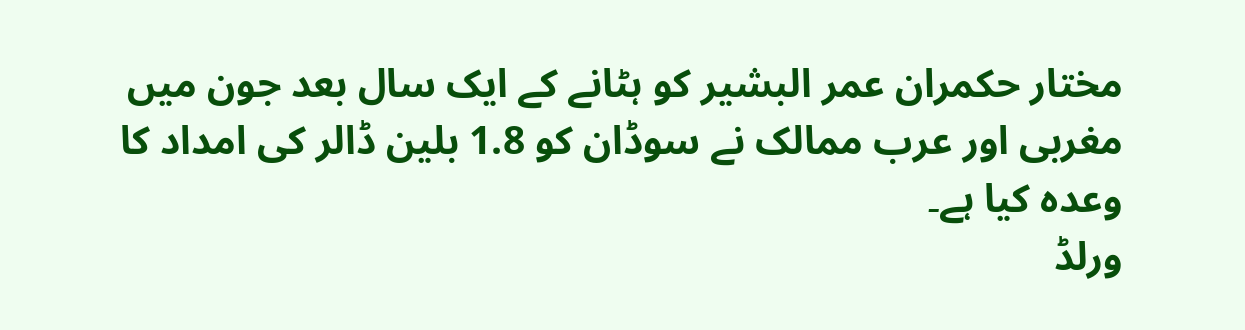مختار حکمران عمر البشیر کو ہٹانے کے ایک سال بعد جون میں مغربی اور عرب ممالک نے سوڈان کو 1.8 بلین ڈالر کی امداد کا وعدہ کیا ہے۔
ورلڈ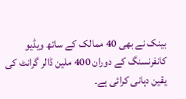بینک نے بھی 40 ممالک کے ساتھ ویڈیو کانفرنسنگ کے دوران 400 ملین ڈالر گرانٹ کی یقین دہانی کرائی ہے۔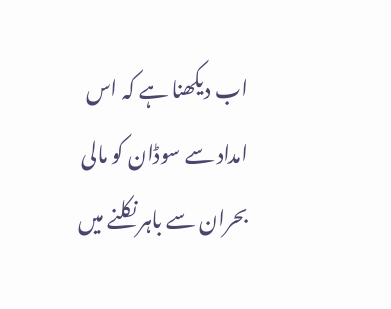اب دیکھنا ہے کہ اس امداد سے سوڈان کو مالی بحران سے باہر نکلنے میں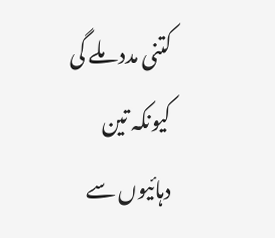کتنی مدد ملے گی کیونکہ تین دہائیوں سے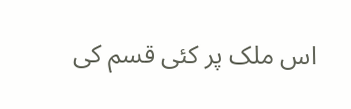اس ملک پر کئی قسم کی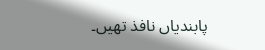پابندیاں نافذ تھیں۔